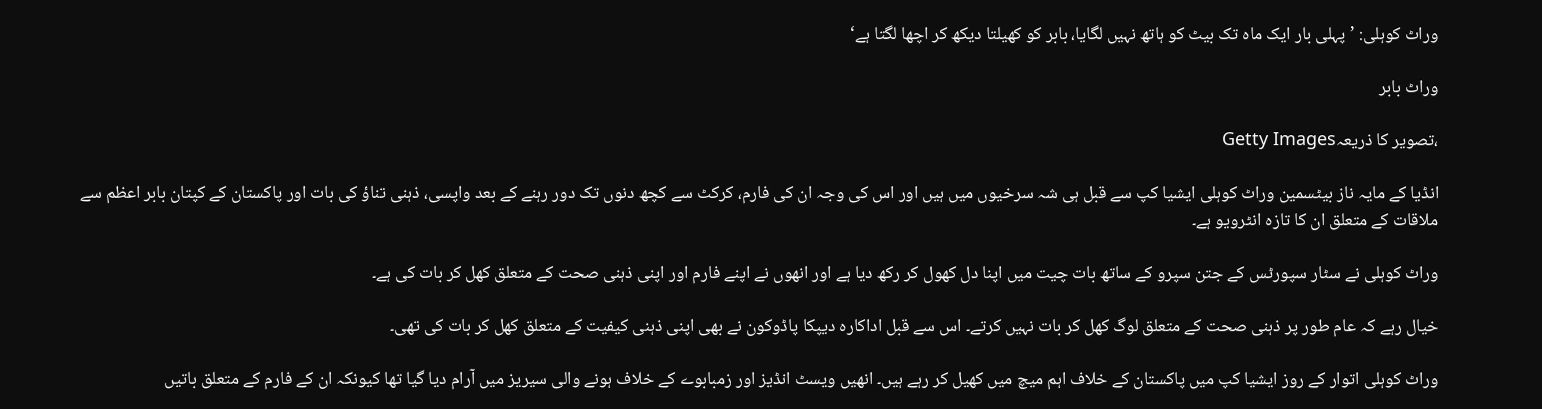وراٹ کوہلی: ’پہلی بار ایک ماہ تک بیٹ کو ہاتھ نہیں لگایا، بابر کو کھیلتا دیکھ کر اچھا لگتا ہے‘

وراٹ بابر

،تصویر کا ذریعہGetty Images

انڈیا کے مایہ ناز بیٹسمین وراٹ کوہلی ایشیا کپ سے قبل ہی شہ سرخیوں میں ہیں اور اس کی وجہ ان کی فارم، کرکٹ سے کچھ دنوں تک دور رہنے کے بعد واپسی، ذہنی تناؤ کی بات اور پاکستان کے کپتان بابر اعظم سے ملاقات کے متعلق ان کا تازہ انٹرویو ہے۔

وراٹ کوہلی نے سٹار سپورٹس کے جتن سپرو کے ساتھ بات چیت میں اپنا دل کھول کر رکھ دیا ہے اور انھوں نے اپنے فارم اور اپنی ذہنی صحت کے متعلق کھل کر بات کی ہے۔

خیال رہے کہ عام طور پر ذہنی صحت کے متعلق لوگ کھل کر بات نہیں کرتے۔ اس سے قبل اداکارہ دیپکا پاڈوکون نے بھی اپنی ذہنی کیفیت کے متعلق کھل کر بات کی تھی۔

وراٹ کوہلی اتوار کے روز ایشیا کپ میں پاکستان کے خلاف اہم میچ میں کھیل کر رہے ہیں۔ انھیں ویسٹ انڈیز اور زمبابوے کے خلاف ہونے والی سیریز میں آرام دیا گیا تھا کیونکہ ان کے فارم کے متعلق باتیں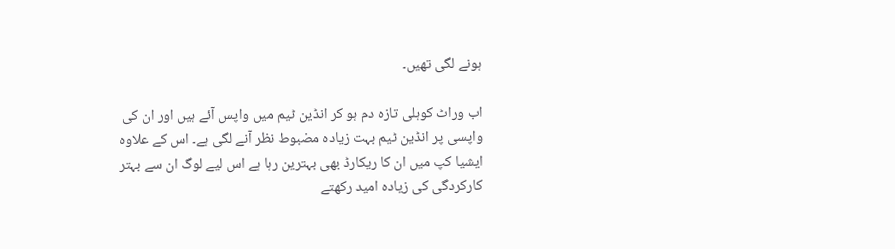ہونے لگی تھیں۔

اب وراٹ کوہلی تازہ دم ہو کر انڈین ٹیم میں واپس آئے ہیں اور ان کی واپسی پر انڈین ٹیم بہت زیادہ مضبوط نظر آنے لگی ہے۔ اس کے علاوہ ایشیا کپ میں ان کا ریکارڈ بھی بہترین رہا ہے اس لیے لوگ ان سے بہتر کارکردگی کی زیادہ امید رکھتے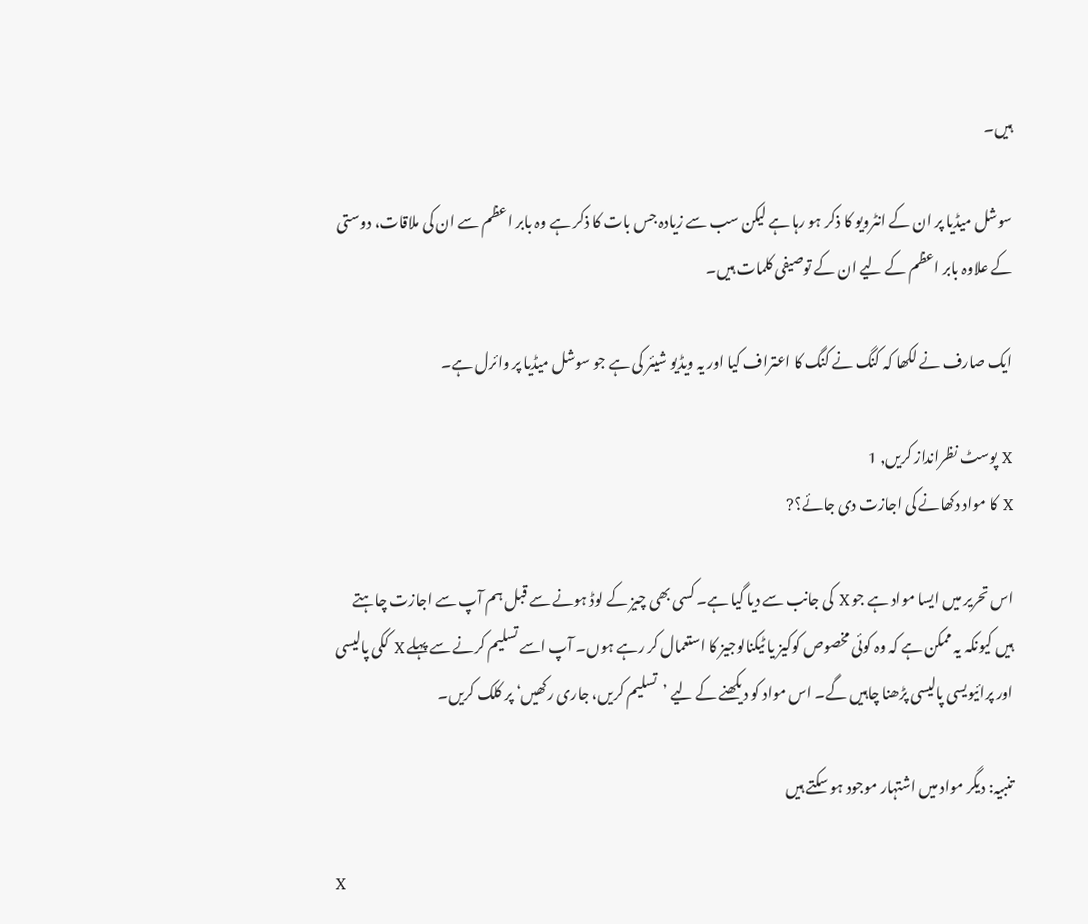ہیں۔

سوشل میڈیا پر ان کے انٹرویو کا ذکر ہو رہا ہے لیکن سب سے زیادہ جس بات کا ذکر ہے وہ بابر اعظم سے ان کی ملاقات، دوستی کے علاوہ بابر اعظم کے لیے ان کے توصیفی کلمات ہیں۔

ایک صارف نے لکھا کہ کنگ نے کنگ کا اعتراف کیا اور یہ ویڈیو شیئر کی ہے جو سوشل میڈیا پر وائرل ہے۔

X پوسٹ نظرانداز کریں, 1
X کا مواد دکھانے کی اجازت دی جائے؟?

اس تحریر میں ایسا مواد ہے جو X کی جانب سے دیا گیا ہے۔ کسی بھی چیز کے لوڈ ہونے سے قبل ہم آپ سے اجازت چاہتے ہیں کیونکہ یہ ممکن ہے کہ وہ کوئی مخصوص کوکیز یا ٹیکنالوجیز کا استعمال کر رہے ہوں۔ آپ اسے تسلیم کرنے سے پہلے X ککی پالیسی اور پرائیویسی پالیسی پڑھنا چاہیں گے۔ اس مواد کو دیکھنے کے لیے ’تسلیم کریں، جاری رکھیں‘ پر کلک کریں۔

تنبیہ: دیگر مواد میں اشتہار موجود ہو سکتے ہیں

X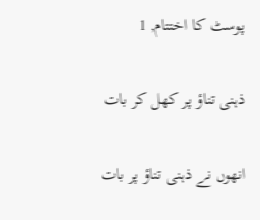پوسٹ کا اختتام, 1

ذہنی تناؤ پر کھل کر بات

انھوں نے ذہنی تناؤ پر بات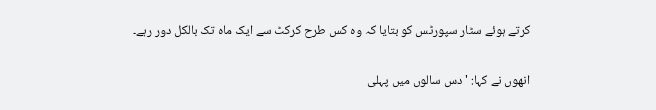کرتے ہوئے سٹار سپورٹس کو بتایا کہ وہ کس طرح کرکٹ سے ایک ماہ تک بالکل دور رہے۔

انھوں نے کہا: 'دس سالوں میں پہلی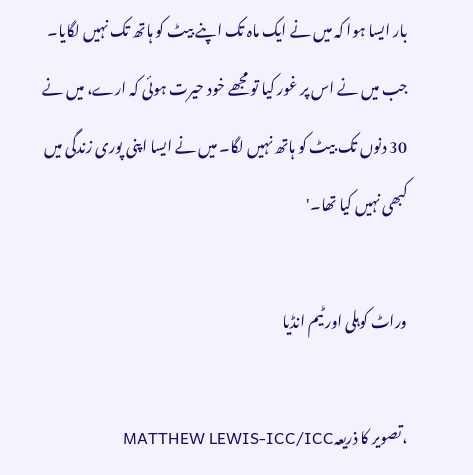بار ایسا ہوا کہ میں نے ایک ماہ تک اپنے بیٹ کو ہاتھ تک نہیں لگایا۔ جب میں نے اس پر غور کیا تو مجھے خود حیرت ہوئی کہ ارے، میں نے 30 دنوں تک بیٹ کو ہاتھ نہیں لگا۔ میں نے ایسا اپنی پوری زندگی میں کبھی نہیں کیا تھا۔'

وراٹ کوہلی اور ٹیم انڈیا

،تصویر کا ذریعہMATTHEW LEWIS-ICC/ICC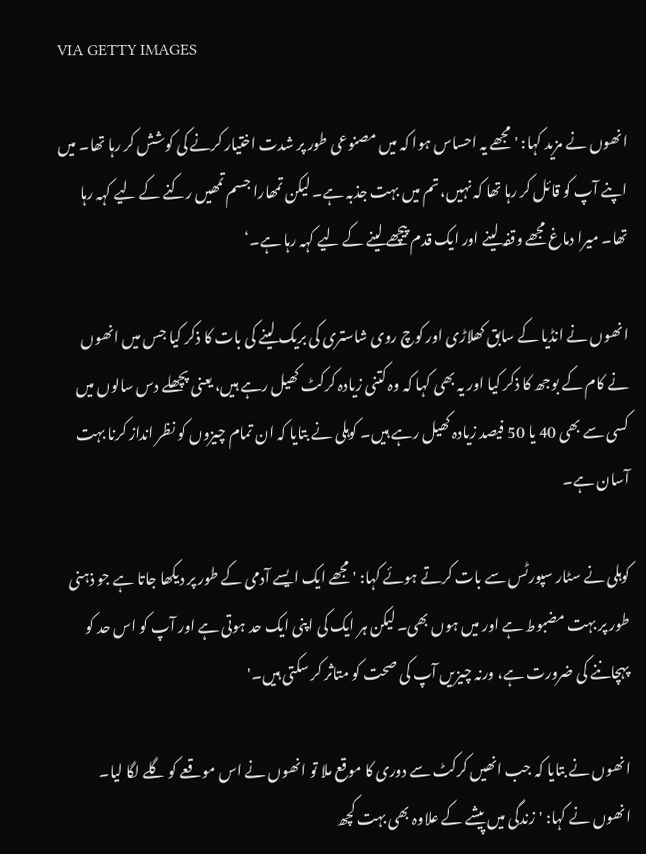VIA GETTY IMAGES

انھوں نے مزید کہا: 'مجھے یہ احساس ہوا کہ میں مصنوعی طور پر شدت اختیار کرنے کی کوشش کر رہا تھا۔ میں اپنے آپ کو قائل کر رہا تھا کہ نہیں، تم میں بہت جذبہ ہے۔ لیکن تمھارا جسم تمھیں رکنے کے لیے کہہ رہا تھا۔ میرا دماغ مجھے وقفہ لینے اور ایک قدم پیچھے لینے کے لیے کہہ رہا ہے۔‘

انھوں نے انڈیا کے سابق کھلاڑی اور کوچ روی شاستری کی بریک لینے کی بات کا ذکر کیا جس میں انھوں نے کام کے بوجھ کا ذکر کیا اور یہ بھی کہا کہ وہ کتنی زیادہ کرکٹ کھیل رہے ہیں، یعنی پچھلے دس سالوں میں کسی سے بھی 40 یا 50 فیصد زیادہ کھیل رہے ہیں۔ کوہلی نے بتایا کہ ان تمام چیزوں کو نظر انداز کرنا بہت آسان ہے۔

کوہلی نے سٹار سپورٹس سے بات کرتے ہوئے کہا: 'مجھے ایک ایسے آدمی کے طور پر دیکھا جاتا ہے جو ذہنی طور پر بہت مضبوط ہے اور میں ہوں بھی۔ لیکن ہر ایک کی اپنی ایک حد ہوتی ہے اور آپ کو اس حد کو پہچاننے کی ضرورت ہے، ورنہ چیزیں آپ کی صحت کو متاثر کر سکتی ہیں۔'

انھوں نے بتایا کہ جب انھیں کرکٹ سے دوری کا موقع ملا تو انھوں نے اس موقعے کو گلے لگا لیا۔ انھوں نے کہا: 'زندگی میں پیشے کے علاوہ بھی بہت کچھ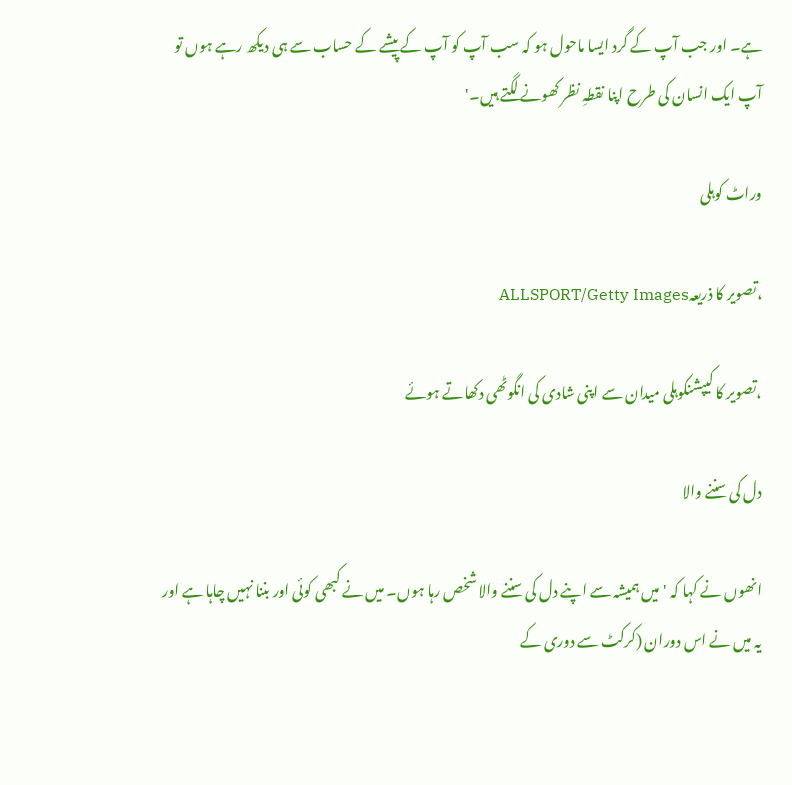ہے۔ اور جب آپ کے گرد ایسا ماحول ہو کہ سب آپ کو آپ کے پیشے کے حساب سے ہی دیکھ رہے ہوں تو آپ ایک انسان کی طرح اپنا نقطہِ نظر کھونے لگتے ہیں۔'

وراٹ کوہلی

،تصویر کا ذریعہALLSPORT/Getty Images

،تصویر کا کیپشنکوہلی میدان سے اپنی شادی کی انگوٹھی دکھاتے ہوئے

دل کی سننے والا

انھوں نے کہا کہ 'میں ہمیشہ سے اپنے دل کی سننے والا شخص رہا ہوں۔ میں نے کبھی کوئی اور بننا نہیں چاہا ہے اور یہ میں نے اس دوران (کرکٹ سے دوری کے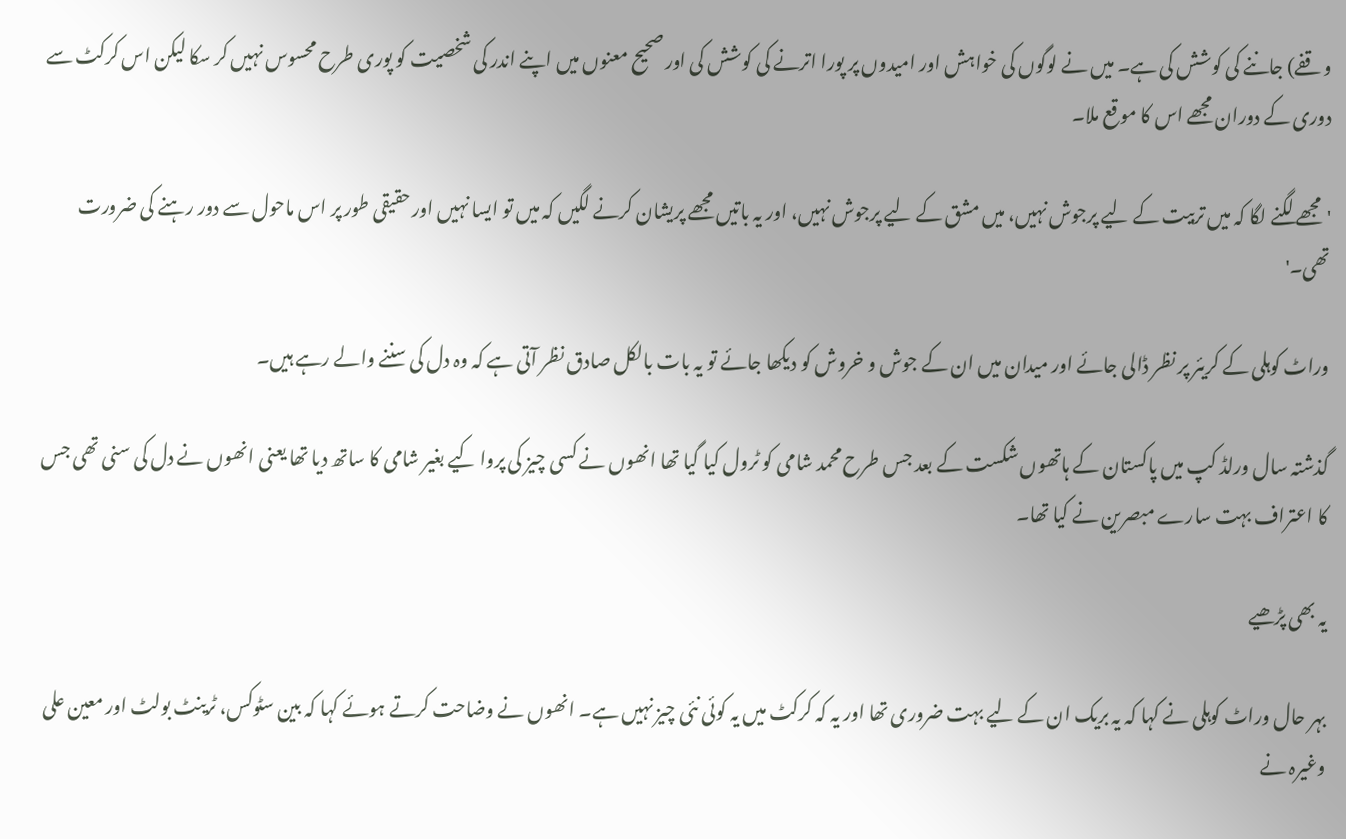وقفے) جاننے کی کوشش کی ہے۔ میں نے لوگوں کی خواہش اور امیدوں پر پورا اترنے کی کوشش کی اور صحیح معنوں میں اپنے اندر کی شخصیت کو پوری طرح محسوس نہیں کر سکا لیکن اس کرکٹ سے دوری کے دوران مجھے اس کا موقع ملا۔

'مجھے لگنے لگا کہ میں تربیت کے لیے پرجوش نہیں، میں مشق کے لیے پرجوش نہیں، اور یہ باتیں مجھے پریشان کرنے لگيں کہ میں تو ایسا نہیں اور حقیقی طور پر اس ماحول سے دور رہنے کی ضرورت تھی۔'

وراٹ کوہلی کے کریئر پر نظر ڈالی جائے اور میدان میں ان کے جوش و خروش کو دیکھا جائے تو یہ بات بالکل صادق نظر آتی ہے کہ وہ دل کی سننے والے رہے ہیں۔

گذشتہ سال ورلڈ کپ میں پاکستان کے ہاتھوں شکست کے بعد جس طرح محمد شامی کو ٹرول کیا گیا تھا انھوں نے کسی چیز کی پروا کیے بغیر شامی کا ساتھ دیا تھا یعنی انھوں نے دل کی سنی تھی جس کا اعتراف بہت سارے مبصرین نے کیا تھا۔

یہ بھی پڑھیے

بہر حال وراٹ کوہلی نے کہا کہ یہ بریک ان کے لیے بہت ضروری تھا اور یہ کہ کرکٹ میں یہ کوئی نئی چیز نہیں ہے۔ انھوں نے وضاحت کرتے ہوئے کہا کہ بین سٹوکس، ٹرینٹ بولٹ اور معین علی وغیرہ نے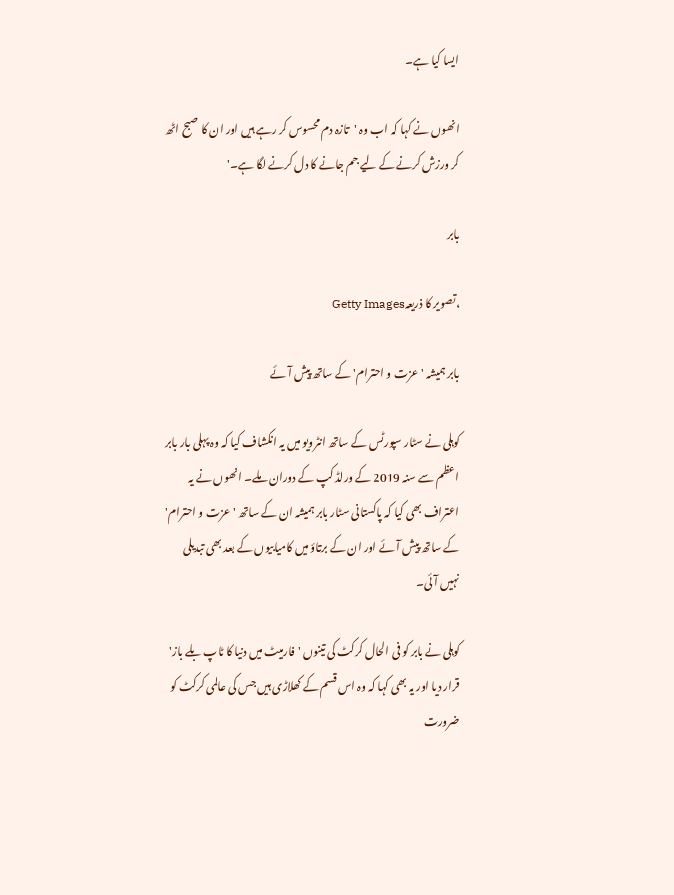ایسا کیا ہے۔

انھوں نے کہا کہ اب وہ 'تازہ دم محسوس کر رہے ہیں اور ان کا صبح اٹھ کر ورزش کرنے کے لیے جم جانے کا دل کرنے لگا ہے۔'

بابر

،تصویر کا ذریعہGetty Images

بابر ہمیشہ 'عزت و احترام' کے ساتھ پیش آئے

کوہلی نے سٹار سپورٹس کے ساتھ انٹرویو میں یہ انکشاف کیا کہ وہ پہلی بار بابر اعظم سے سنہ 2019 کے ورلڈ کپ کے دوران ملے۔ انھوں نے یہ اعتراف بھی کیا کہ پاکستانی سٹار بابر ہمیشہ ان کے ساتھ 'عزت و احترام' کے ساتھ پیش آئے اور ان کے برتاؤ میں کامیابیوں کے بعد بھی تبدیلی نہیں آئی۔

کوہلی نے بابر کو فی الحال کرکٹ کی تینوں 'فارمیٹ میں دنیا کا ٹاپ بلے باز' قرار دیا اور یہ بھی کہا کہ وہ اس قسم کے کھلاڑی ہیں جس کی عالمی کرکٹ کو ضرورت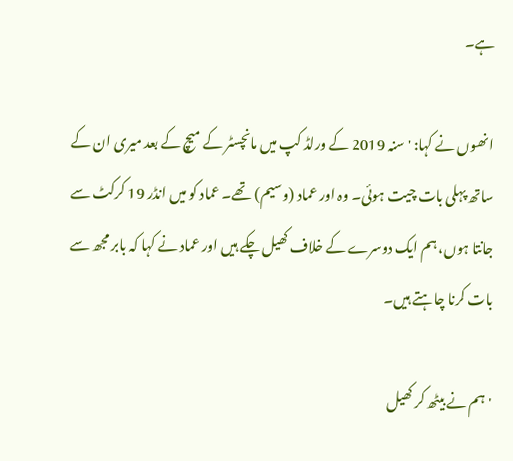ہے۔

انھوں نے کہا: 'سنہ 2019 کے ورلڈ کپ میں مانچسٹر کے میچ کے بعد میری ان کے ساتھ پہلی بات چیت ہوئی۔ وہ اور عماد (وسیم) تھے۔ عماد کو میں انڈر 19 کرکٹ سے جانتا ہوں، ہم ایک دوسرے کے خلاف کھیل چکے ہیں اور عماد نے کہا کہ بابر مجھ سے بات کرنا چاہتے ہیں۔

'ہم نے بیٹھ کر کھیل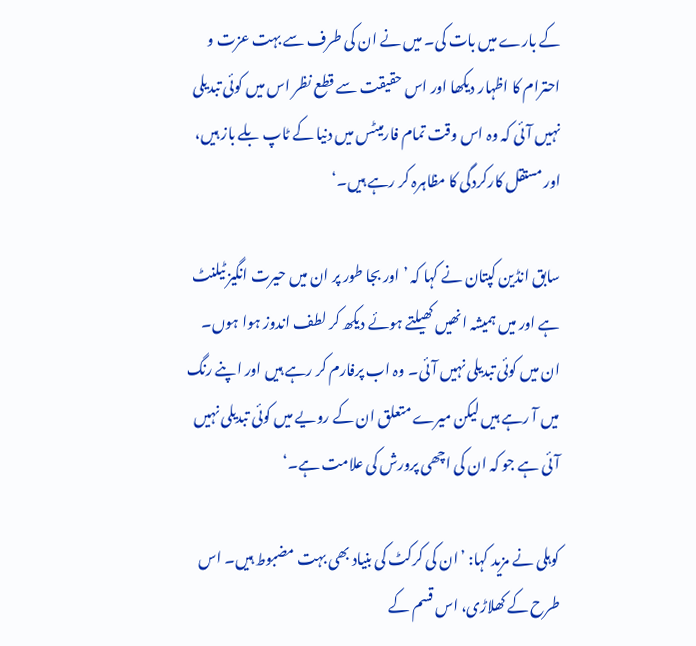کے بارے میں بات کی۔ میں نے ان کی طرف سے بہت عزت و احترام کا اظہار دیکھا اور اس حقیقت سے قطع نظر اس میں کوئی تبدیلی نہیں آئی کہ وہ اس وقت تمام فارمیٹس میں دنیا کے ٹاپ بلے باز ہیں، اور مستقل کارکردگی کا مظاہرہ کر رہے ہیں۔‘

سابق انڈین کپتان نے کہا کہ ’اور بجا طور پر ان میں حیرت انگیز ٹیلنٹ ہے اور میں ہمیشہ انھیں کھیلتے ہوئے دیکھ کر لطف اندوز ہوا ہوں۔ ان میں کوئی تبدیلی نہیں آئی۔ وہ اب پرفارم کر رہے ہیں اور اپنے رنگ میں آ رہے ہیں لیکن میرے متعلق ان کے رویے میں کوئی تبدیلی نہیں آئی ہے جو کہ ان کی اچھی پرورش کی علامت ہے۔‘

کوہلی نے مزید کہا: ’ان کی کرکٹ کی بنیاد بھی بہت مضبوط ہیں۔ اس طرح کے کھلاڑی، اس قسم کے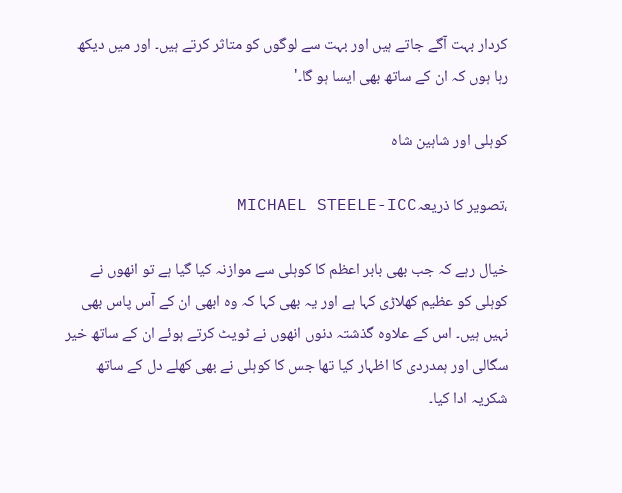کردار بہت آگے جاتے ہیں اور بہت سے لوگوں کو متاثر کرتے ہیں۔ اور میں دیکھ رہا ہوں کہ ان کے ساتھ بھی ایسا ہو گا۔'

کوہلی اور شاہین شاہ

،تصویر کا ذریعہMICHAEL STEELE-ICC

خیال رہے کہ جب بھی بابر اعظم کا کوہلی سے موازنہ کیا گیا ہے تو انھوں نے کوہلی کو عظیم کھلاڑی کہا ہے اور یہ بھی کہا کہ وہ ابھی ان کے آس پاس بھی نہیں ہیں۔ اس کے علاوہ گذشتہ دنوں انھوں نے ٹویٹ کرتے ہوئے ان کے ساتھ خیر سگالی اور ہمدردی کا اظہار کیا تھا جس کا کوہلی نے بھی کھلے دل کے ساتھ شکریہ ادا کیا۔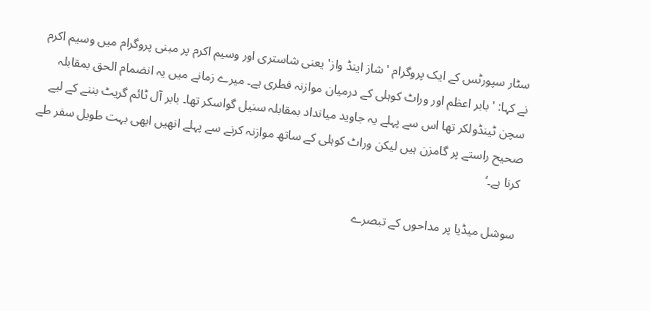سٹار سپورٹس کے ایک پروگرام 'شاز اینڈ واز' یعنی شاستری اور وسیم اکرم پر مبنی پروگرام میں وسیم اکرم نے کہا: 'بابر اعظم اور وراٹ کوہلی کے درمیان موازنہ فطری ہے۔ میرے زمانے میں یہ انضمام الحق بمقابلہ سچن ٹینڈولکر تھا اس سے پہلے یہ جاوید میانداد بمقابلہ سنیل گواسکر تھا۔ بابر آل ٹائم گریٹ بننے کے لیے صحیح راستے پر گامزن ہیں لیکن وراٹ کوہلی کے ساتھ موازنہ کرنے سے پہلے انھیں ابھی بہت طویل سفر طے کرنا ہے۔‘

سوشل میڈیا پر مداحوں کے تبصرے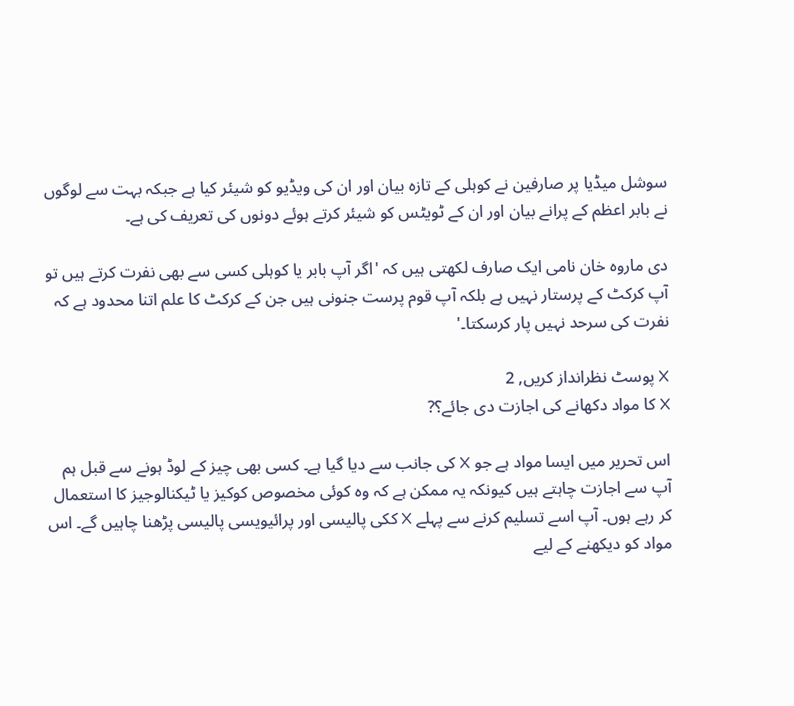سوشل میڈیا پر صارفین نے کوہلی کے تازہ بیان اور ان کی ویڈیو کو شیئر کیا ہے جبکہ بہت سے لوگوں نے بابر اعظم کے پرانے بیان اور ان کے ٹویٹس کو شیئر کرتے ہوئے دونوں کی تعریف کی ہے۔

دی ماروہ خان نامی ایک صارف لکھتی ہیں کہ 'اگر آپ بابر یا کوہلی کسی سے بھی نفرت کرتے ہیں تو آپ کرکٹ کے پرستار نہیں ہے بلکہ آپ قوم پرست جنونی ہیں جن کے کرکٹ کا علم اتنا محدود ہے کہ نفرت کی سرحد نہیں پار کرسکتا۔'

X پوسٹ نظرانداز کریں, 2
X کا مواد دکھانے کی اجازت دی جائے؟?

اس تحریر میں ایسا مواد ہے جو X کی جانب سے دیا گیا ہے۔ کسی بھی چیز کے لوڈ ہونے سے قبل ہم آپ سے اجازت چاہتے ہیں کیونکہ یہ ممکن ہے کہ وہ کوئی مخصوص کوکیز یا ٹیکنالوجیز کا استعمال کر رہے ہوں۔ آپ اسے تسلیم کرنے سے پہلے X ککی پالیسی اور پرائیویسی پالیسی پڑھنا چاہیں گے۔ اس مواد کو دیکھنے کے لیے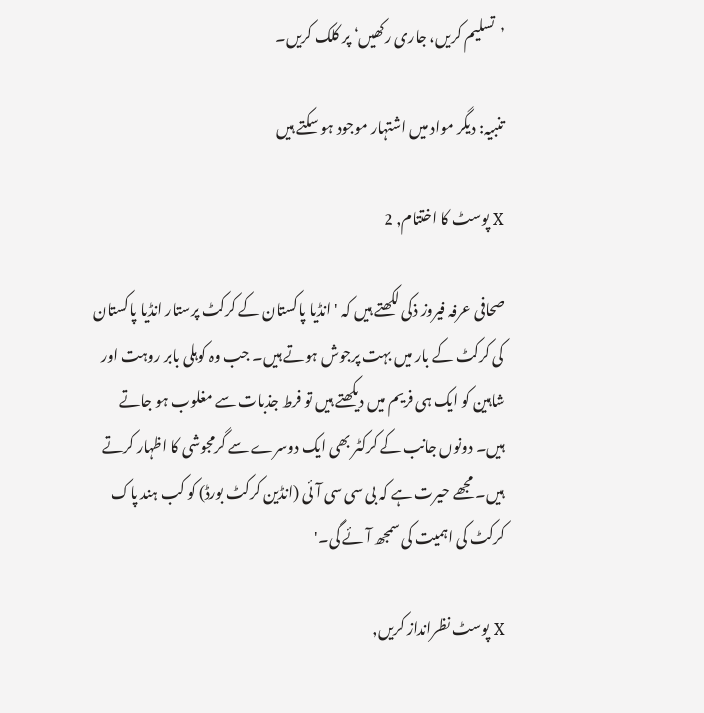’تسلیم کریں، جاری رکھیں‘ پر کلک کریں۔

تنبیہ: دیگر مواد میں اشتہار موجود ہو سکتے ہیں

X پوسٹ کا اختتام, 2

صحافی عرفہ فیروز ‌ذکی لکھتے ہیں کہ 'انڈیا پاکستان کے کرکٹ پرستار انڈیا پاکستان کی کرکٹ کے بار میں بہت پرجوش ہوتے ہیں۔ جب وہ کوہلی بابر روہت اور شاہین کو ایک ہی فریم میں دیکھتے ہیں تو فرط جذبات سے مغلوب ہو جاتے ہیں۔ دونوں جانب کے کرکٹر بھی ایک دوسرے سے گرمجوشی کا اظہار کرتے ہیں۔ مجھے حیرت ہے کہ بی سی سی آئی (انڈین کرکٹ بورڈ) کو کب ہند پاک کرکٹ کی اہمیت کی سمجھ آئے گی۔'

X پوسٹ نظرانداز کریں,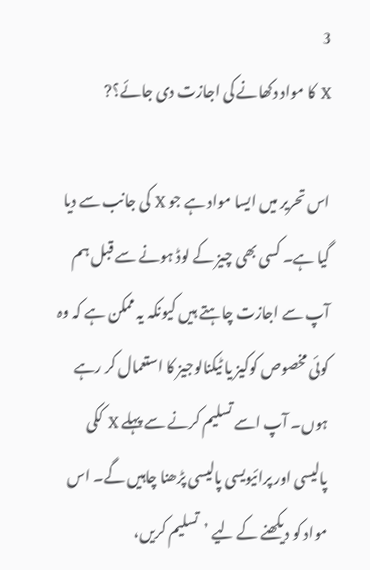3
X کا مواد دکھانے کی اجازت دی جائے؟?

اس تحریر میں ایسا مواد ہے جو X کی جانب سے دیا گیا ہے۔ کسی بھی چیز کے لوڈ ہونے سے قبل ہم آپ سے اجازت چاہتے ہیں کیونکہ یہ ممکن ہے کہ وہ کوئی مخصوص کوکیز یا ٹیکنالوجیز کا استعمال کر رہے ہوں۔ آپ اسے تسلیم کرنے سے پہلے X ککی پالیسی اور پرائیویسی پالیسی پڑھنا چاہیں گے۔ اس مواد کو دیکھنے کے لیے ’تسلیم کریں،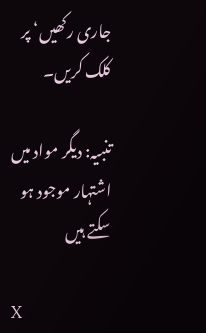جاری رکھیں‘ پر کلک کریں۔

تنبیہ: دیگر مواد میں اشتہار موجود ہو سکتے ہیں

X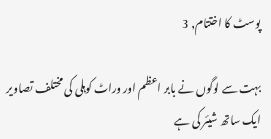پوسٹ کا اختتام, 3

بہت سے لوگوں نے بابر اعظم اور وراٹ کوہلی کی مختلف تصاویر ایک ساتھ شیئر کی ہے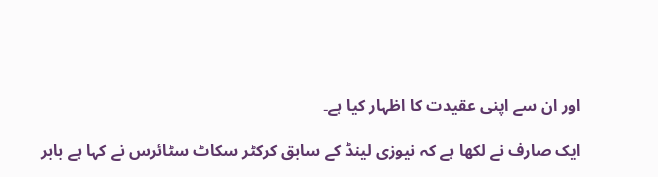اور ان سے اپنی عقیدت کا اظہار کیا ہے۔

ایک صارف نے لکھا ہے کہ نیوزی لینڈ کے سابق کرکٹر سکاٹ سٹائرس نے کہا ہے بابر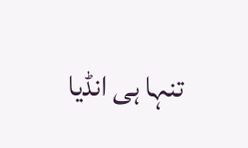تنہا ہی انڈیا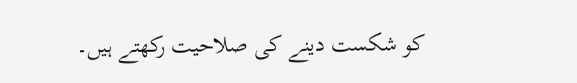کو شکست دینے کی صلاحیت رکھتے ہیں۔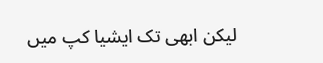لیکن ابھی تک ایشیا کپ میں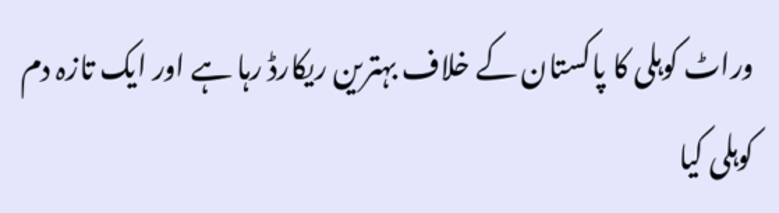وراٹ کوہلی کا پاکستان کے خلاف بہترین ریکارڈ رہا ہے اور ایک تازہ دم کوہلی کیا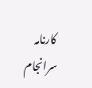کارنامہ سرانجام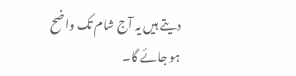دیتے ہیں یہ آج شام تک واضح ہو جائے گا۔